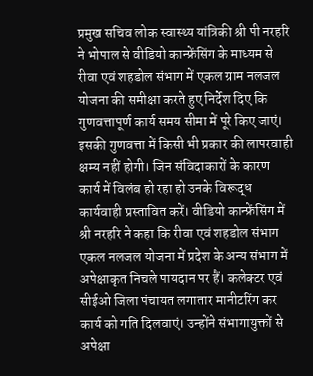प्रमुख सचिव लोक स्वास्थ्य यांत्रिकी श्री पी नरहरि ने भोपाल से वीडियो कान्फ्रेंसिंग के माध्यम से रीवा एवं शहडोल संभाग में एकल ग्राम नलजल योजना की समीक्षा करते हुए निर्देश दिए कि गुणवत्तापूर्ण कार्य समय सीमा में पूरे किए जाएं। इसकी गुणवत्ता में किसी भी प्रकार की लापरवाही क्षम्य नहीं होगी। जिन संविदाकारों के कारण कार्य में विलंब हो रहा हो उनके विरूद्ध कार्यवाही प्रस्तावित करें। वीडियो कान्फ्रेंसिंग में श्री नरहरि ने कहा कि रीवा एवं शहडोल संभाग एकल नलजल योजना में प्रदेश के अन्य संभाग में अपेक्षाकृत निचले पायदान पर हैं। कलेक्टर एवं सीईओ जिला पंचायत लगातार मानीटरिंग कर कार्य को गति दिलवाएं। उन्होंने संभागायुक्तों से अपेक्षा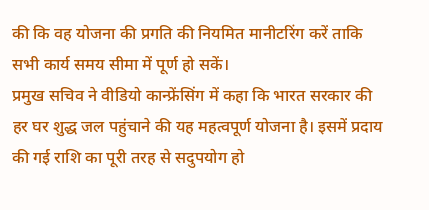की कि वह योजना की प्रगति की नियमित मानीटरिंग करें ताकि सभी कार्य समय सीमा में पूर्ण हो सकें।
प्रमुख सचिव ने वीडियो कान्फ्रेंसिंग में कहा कि भारत सरकार की हर घर शुद्ध जल पहुंचाने की यह महत्वपूर्ण योजना है। इसमें प्रदाय की गई राशि का पूरी तरह से सदुपयोग हो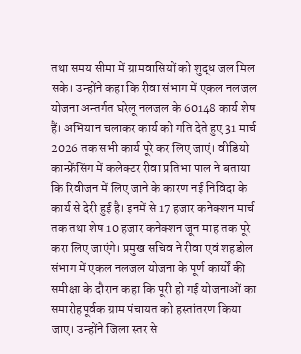तथा समय सीमा में ग्रामवासियों को शुद्ध जल मिल सके। उन्होंने कहा कि रीवा संभाग में एकल नलजल योजना अन्तर्गत घरेलू नलजल के 60148 कार्य शेष हैं। अभियान चलाकर कार्य को गति देते हुए 31 मार्च 2026 तक सभी कार्य पूरे कर लिए जाएं। वीडियो कान्फ्रेंसिंग में कलेक्टर रीवा प्रतिभा पाल ने बताया कि रिवीजन में लिए जाने के कारण नई निविदा के कार्य से देरी हुई है। इनमें से 17 हजार कनेक्शन मार्च तक तथा शेष 10 हजार कनेक्शन जून माह तक पूरे करा लिए जाएंगे। प्रमुख सचिव ने रीवा एवं शहडोल संभाग में एकल नलजल योजना के पूर्ण कार्यों की समीक्षा के दौरान कहा कि पूरी हो गई योजनाओं का समारोहपूर्वक ग्राम पंचायत को हस्तांतरण किया जाए। उन्होंने जिला स्तर से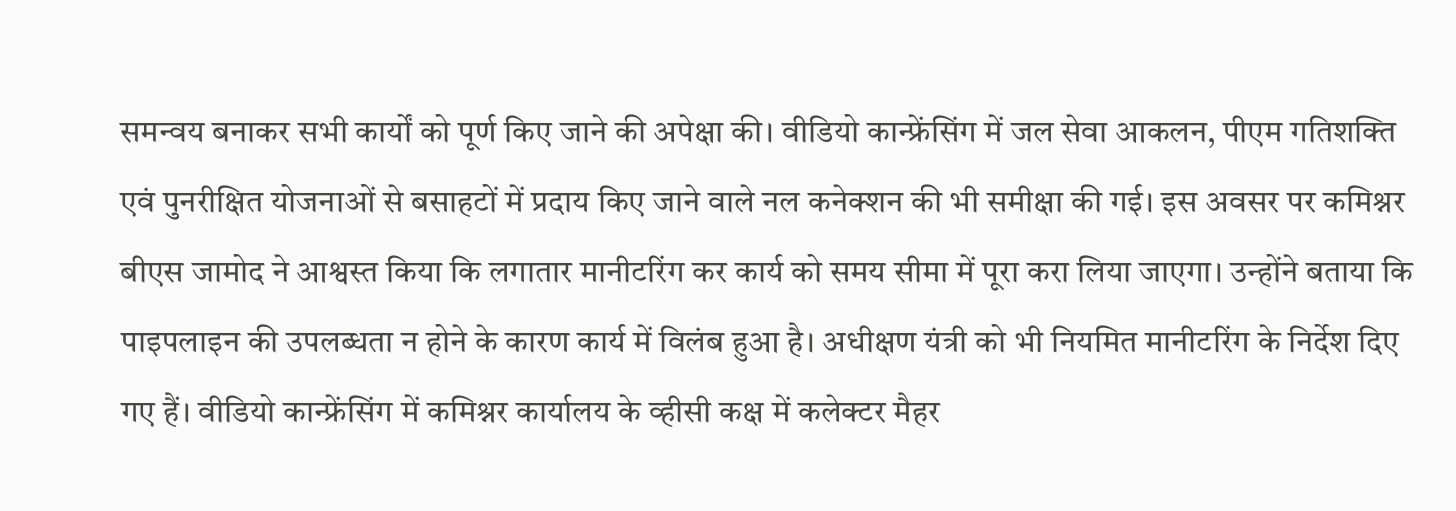समन्वय बनाकर सभी कार्यों को पूर्ण किए जाने की अपेक्षा की। वीडियो कान्फ्रेंसिंग में जल सेवा आकलन, पीएम गतिशक्ति एवं पुनरीक्षित योजनाओं से बसाहटों में प्रदाय किए जाने वाले नल कनेक्शन की भी समीक्षा की गई। इस अवसर पर कमिश्नर बीएस जामोद ने आश्वस्त किया कि लगातार मानीटरिंग कर कार्य को समय सीमा में पूरा करा लिया जाएगा। उन्होंने बताया कि पाइपलाइन की उपलब्धता न होने के कारण कार्य में विलंब हुआ है। अधीक्षण यंत्री को भी नियमित मानीटरिंग के निर्देश दिए गए हैं। वीडियो कान्फ्रेंसिंग में कमिश्नर कार्यालय के व्हीसी कक्ष में कलेक्टर मैहर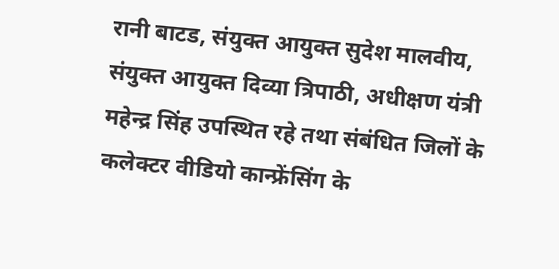रानी बाटड, संयुक्त आयुक्त सुदेश मालवीय, संयुक्त आयुक्त दिव्या त्रिपाठी, अधीक्षण यंत्री महेन्द्र सिंह उपस्थित रहे तथा संबंधित जिलों के कलेक्टर वीडियो कान्फ्रेंसिंग के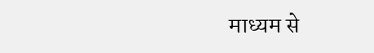माध्यम से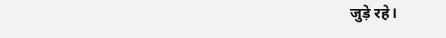जुड़े रहे।